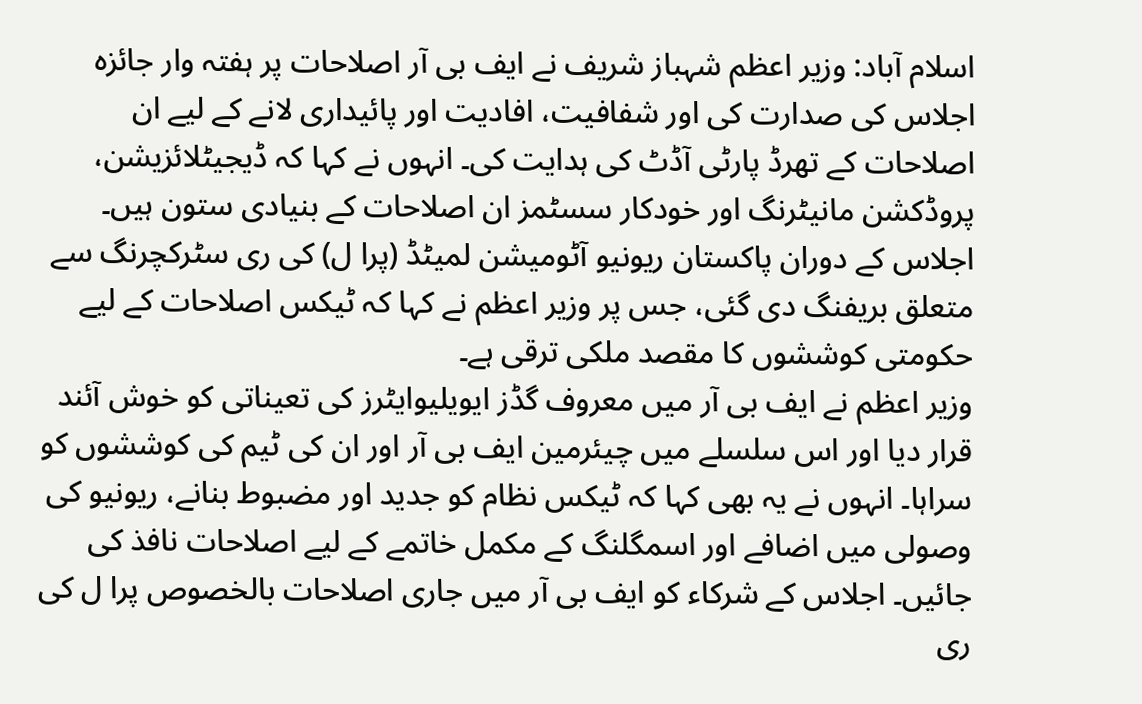اسلام آباد: وزیر اعظم شہباز شریف نے ایف بی آر اصلاحات پر ہفتہ وار جائزہ اجلاس کی صدارت کی اور شفافیت، افادیت اور پائیداری لانے کے لیے ان اصلاحات کے تھرڈ پارٹی آڈٹ کی ہدایت کی۔ انہوں نے کہا کہ ڈیجیٹلائزیشن، پروڈکشن مانیٹرنگ اور خودکار سسٹمز ان اصلاحات کے بنیادی ستون ہیں۔ اجلاس کے دوران پاکستان ریونیو آٹومیشن لمیٹڈ (پرا ل) کی ری سٹرکچرنگ سے متعلق بریفنگ دی گئی، جس پر وزیر اعظم نے کہا کہ ٹیکس اصلاحات کے لیے حکومتی کوششوں کا مقصد ملکی ترقی ہے۔
وزیر اعظم نے ایف بی آر میں معروف گڈز ایویلیوایٹرز کی تعیناتی کو خوش آئند قرار دیا اور اس سلسلے میں چیئرمین ایف بی آر اور ان کی ٹیم کی کوششوں کو سراہا۔ انہوں نے یہ بھی کہا کہ ٹیکس نظام کو جدید اور مضبوط بنانے، ریونیو کی وصولی میں اضافے اور اسمگلنگ کے مکمل خاتمے کے لیے اصلاحات نافذ کی جائیں۔ اجلاس کے شرکاء کو ایف بی آر میں جاری اصلاحات بالخصوص پرا ل کی ری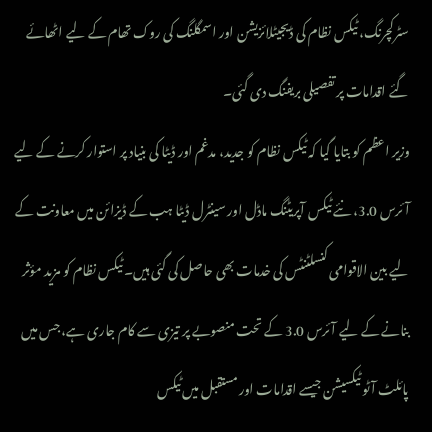سٹرکچرنگ، ٹیکس نظام کی ڈیجیٹلائزیشن اور اسمگلنگ کی روک تھام کے لیے اٹھائے گئے اقدامات پر تفصیلی بریفنگ دی گئی۔
وزیر اعظم کو بتایا گیا کہ ٹیکس نظام کو جدید، مدغم اور ڈیٹا کی بنیاد پر استوار کرنے کے لیے آئرس 3.0، نئے ٹیکس آپریٹنگ ماڈل اور سینٹرل ڈیٹا ہب کے ڈیزائن میں معاونت کے لیے بین الاقوامی کنسلٹنٹس کی خدمات بھی حاصل کی گئی ہیں۔ ٹیکس نظام کو مزید مؤثر بنانے کے لیے آئرس 3.0 کے تحت منصوبے پر تیزی سے کام جاری ہے، جس میں پائلٹ آٹو ٹیکسیشن جیسے اقدامات اور مستقبل میں ٹیکس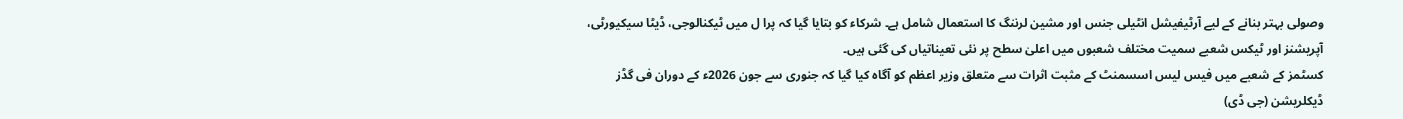وصولی بہتر بنانے کے لیے آرٹیفیشل انٹیلی جنس اور مشین لرننگ کا استعمال شامل ہے۔ شرکاء کو بتایا گیا کہ پرا ل میں ٹیکنالوجی، ڈیٹا سیکیورٹی، آپریشنز اور ٹیکس شعبے سمیت مختلف شعبوں میں اعلیٰ سطح پر نئی تعیناتیاں کی گئی ہیں۔
کسٹمز کے شعبے میں فیس لیس اسسمنٹ کے مثبت اثرات سے متعلق وزیر اعظم کو آگاہ کیا گیا کہ جنوری سے جون 2026ء کے دوران فی گڈز ڈیکلریشن (جی ڈی)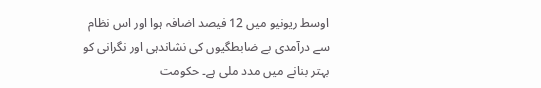اوسط ریونیو میں 12 فیصد اضافہ ہوا اور اس نظام سے درآمدی بے ضابطگیوں کی نشاندہی اور نگرانی کو بہتر بنانے میں مدد ملی ہے۔ حکومت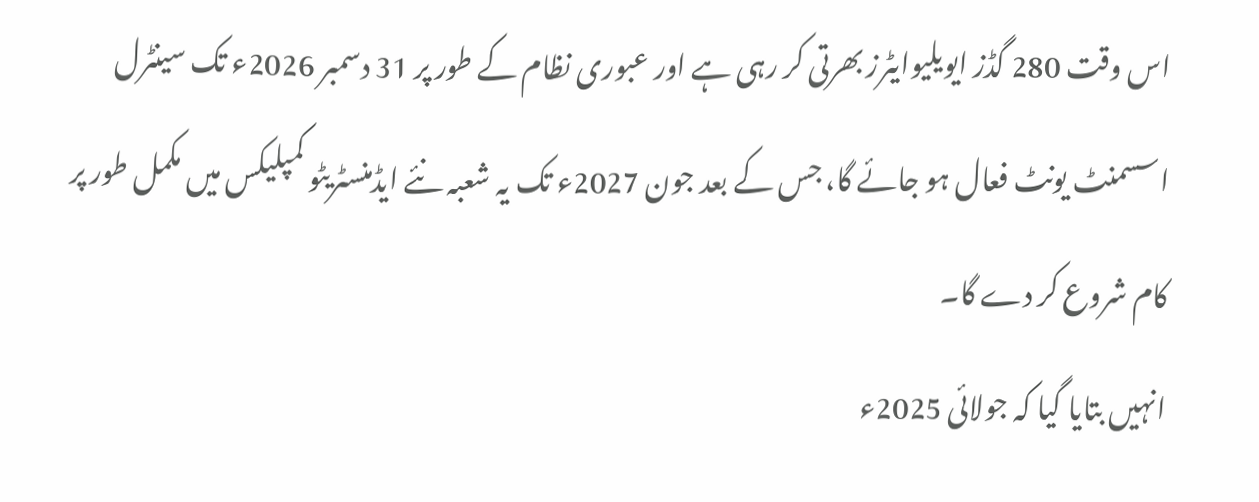اس وقت 280 گڈز ایویلیوایٹرز بھرتی کر رہی ہے اور عبوری نظام کے طور پر 31 دسمبر 2026ء تک سینٹرل اسسمنٹ یونٹ فعال ہو جائے گا، جس کے بعد جون 2027ء تک یہ شعبہ نئے ایڈمنسٹریٹو کمپلیکس میں مکمل طور پر کام شروع کر دے گا۔
انہیں بتایا گیا کہ جولائی 2025ء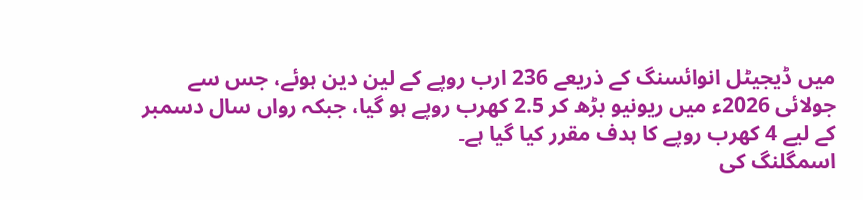میں ڈیجیٹل انوائسنگ کے ذریعے 236 ارب روپے کے لین دین ہوئے، جس سے جولائی 2026ء میں ریونیو بڑھ کر 2.5 کھرب روپے ہو گیا، جبکہ رواں سال دسمبر کے لیے 4 کھرب روپے کا ہدف مقرر کیا گیا ہے۔
اسمگلنگ کی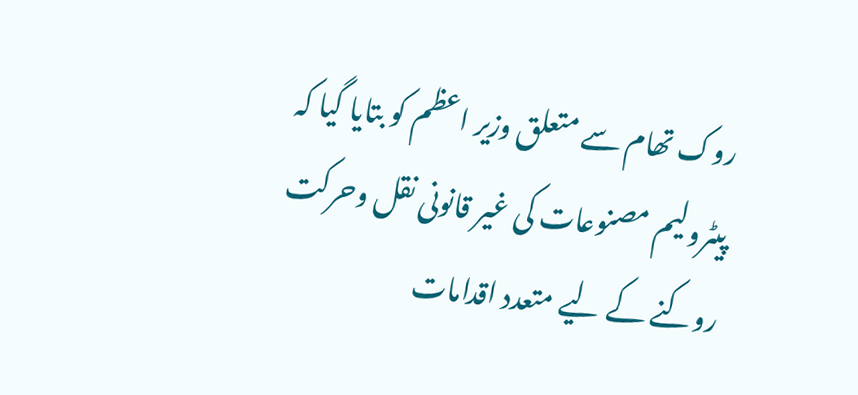روک تھام سے متعلق وزیر اعظم کو بتایا گیا کہ پیٹرولیم مصنوعات کی غیر قانونی نقل وحرکت روکنے کے لیے متعدد اقدامات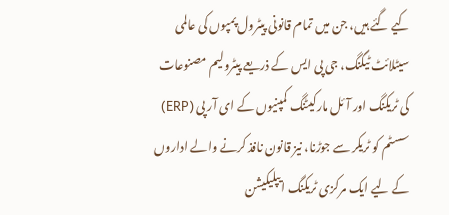کیے گئے ہیں، جن میں تمام قانونی پیٹرول پمپوں کی عالمی سیٹلائٹ ٹیگنگ، جی پی ایس کے ذریعے پیٹرولیم مصنوعات کی ٹریکنگ اور آئل مارکیٹنگ کمپنیوں کے ای آر پی (ERP) سسٹم کو ٹریکر سے جوڑنا، نیز قانون نافذ کرنے والے اداروں کے لیے ایک مرکزی ٹریکنگ ایپلیکیشن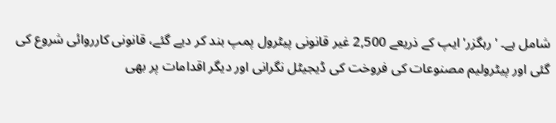شامل ہے۔ 'رہگزر' ایپ کے ذریعے 2,500 غیر قانونی پیٹرول پمپ بند کر دیے گئے، قانونی کارروائی شروع کی گئی اور پیٹرولیم مصنوعات کی فروخت کی ڈیجیٹل نگرانی اور دیگر اقدامات پر بھی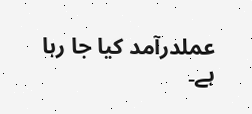عملدرآمد کیا جا رہا ہے۔